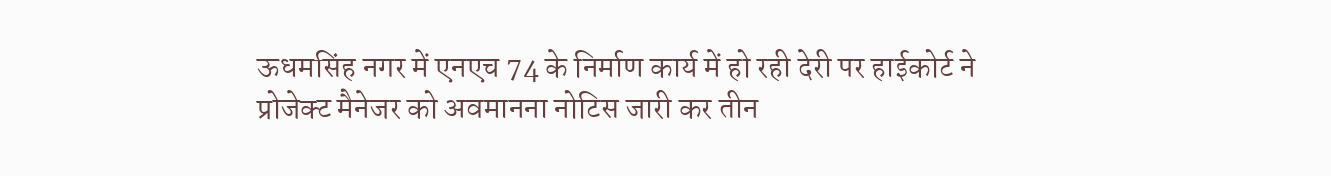ऊधमसिंह नगर में एनएच 74 के निर्माण कार्य में हो रही देरी पर हाईकोर्ट ने प्रोजेक्ट मैनेजर को अवमानना नोटिस जारी कर तीन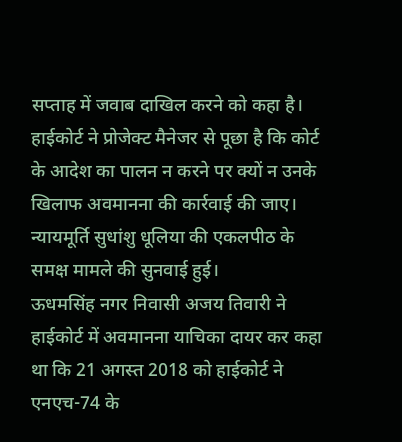सप्ताह में जवाब दाखिल करने को कहा है। हाईकोर्ट ने प्रोजेक्ट मैनेजर से पूछा है कि कोर्ट के आदेश का पालन न करने पर क्यों न उनके खिलाफ अवमानना की कार्रवाई की जाए। न्यायमूर्ति सुधांशु धूलिया की एकलपीठ के समक्ष मामले की सुनवाई हुई।
ऊधमसिंह नगर निवासी अजय तिवारी ने हाईकोर्ट में अवमानना याचिका दायर कर कहा था कि 21 अगस्त 2018 को हाईकोर्ट ने एनएच-74 के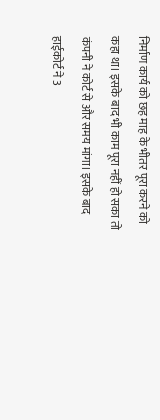निर्माण कार्य को छह माह के भीतर पूरा करने को कहा था। इसके बाद भी काम पूरा नहीं हो सका तो कंपनी ने कोर्ट से और समय मांगा। इसके बाद हाईकोर्ट ने 3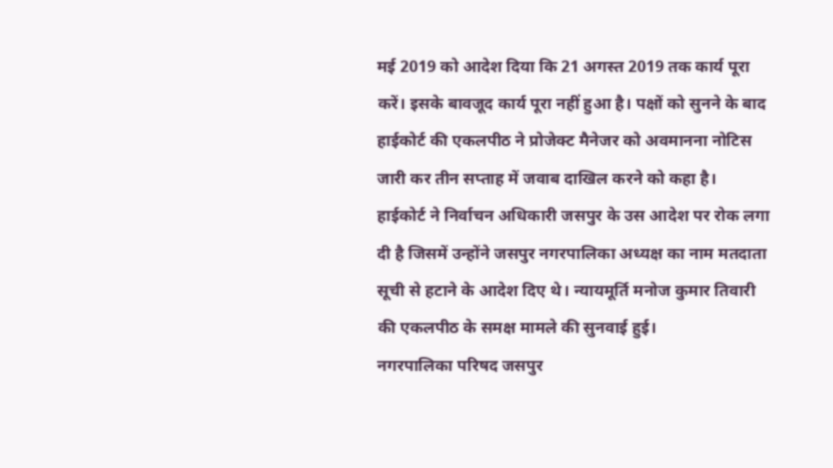मई 2019 को आदेश दिया कि 21 अगस्त 2019 तक कार्य पूरा करें। इसके बावजूद कार्य पूरा नहीं हुआ है। पक्षों को सुनने के बाद हाईकोर्ट की एकलपीठ ने प्रोजेक्ट मैनेजर को अवमानना नोटिस जारी कर तीन सप्ताह में जवाब दाखिल करने को कहा है।
हाईकोर्ट ने निर्वाचन अधिकारी जसपुर के उस आदेश पर रोक लगा दी है जिसमें उन्होंने जसपुर नगरपालिका अध्यक्ष का नाम मतदाता सूची से हटाने के आदेश दिए थे। न्यायमूर्ति मनोज कुमार तिवारी की एकलपीठ के समक्ष मामले की सुनवाई हुई।
नगरपालिका परिषद जसपुर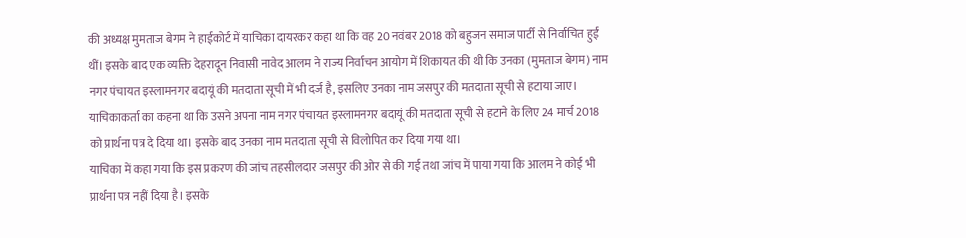की अध्यक्ष मुमताज बेगम ने हाईकोर्ट में याचिका दायरकर कहा था कि वह 20 नवंबर 2018 को बहुजन समाज पार्टी से निर्वाचित हुईं थीं। इसके बाद एक व्यक्ति देहरादून निवासी नावेद आलम ने राज्य निर्वाचन आयोग में शिकायत की थी कि उनका (मुमताज बेगम) नाम नगर पंचायत इस्लामनगर बदायूं की मतदाता सूची में भी दर्ज है, इसलिए उनका नाम जसपुर की मतदाता सूची से हटाया जाए। याचिकाकर्ता का कहना था कि उसने अपना नाम नगर पंचायत इस्लामनगर बदायूं की मतदाता सूची से हटाने के लिए 24 मार्च 2018 को प्रार्थना पत्र दे दिया था। इसके बाद उनका नाम मतदाता सूची से विलोपित कर दिया गया था।
याचिका में कहा गया कि इस प्रकरण की जांच तहसीलदार जसपुर की ओर से की गई तथा जांच में पाया गया कि आलम ने कोई भी प्रार्थना पत्र नहीं दिया है। इसके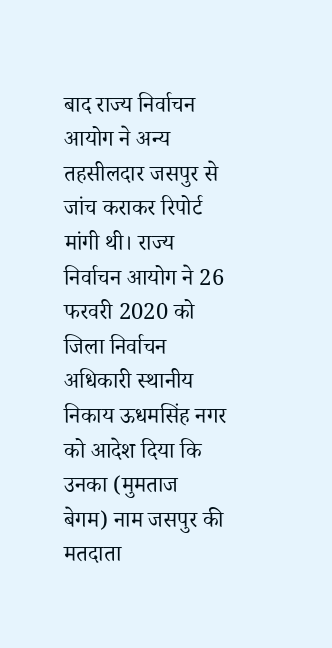बाद राज्य निर्वाचन आयोग ने अन्य तहसीलदार जसपुर से जांच कराकर रिपोर्ट मांगी थी। राज्य निर्वाचन आयोग ने 26 फरवरी 2020 को जिला निर्वाचन अधिकारी स्थानीय निकाय ऊधमसिंह नगर को आदेश दिया कि उनका (मुमताज बेगम) नाम जसपुर की मतदाता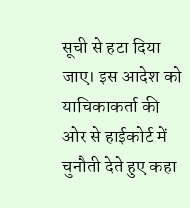सूची से हटा दिया जाए। इस आदेश को याचिकाकर्ता की ओर से हाईकोर्ट में चुनौती देते हुए कहा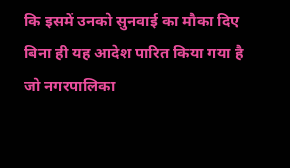कि इसमें उनको सुनवाई का मौका दिए बिना ही यह आदेश पारित किया गया है जो नगरपालिका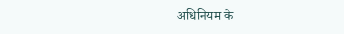अधिनियम के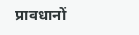प्रावधानों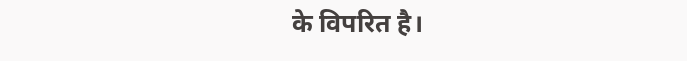के विपरित है।